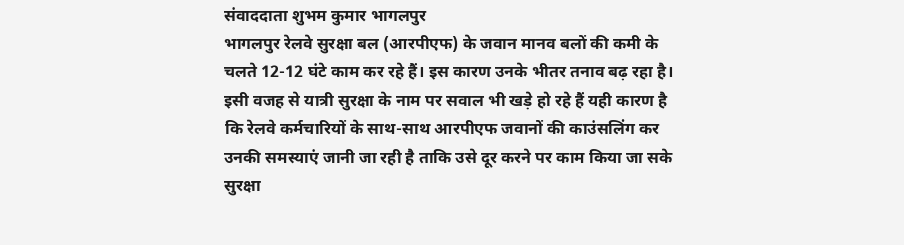संवाददाता शुभम कुमार भागलपुर
भागलपुर रेलवे सुरक्षा बल (आरपीएफ) के जवान मानव बलों की कमी के चलते 12-12 घंटे काम कर रहे हैं। इस कारण उनके भीतर तनाव बढ़ रहा है। इसी वजह से यात्री सुरक्षा के नाम पर सवाल भी खड़े हो रहे हैं यही कारण है कि रेलवे कर्मचारियों के साथ-साथ आरपीएफ जवानों की काउंसलिंग कर उनकी समस्याएं जानी जा रही है ताकि उसे दूर करने पर काम किया जा सके सुरक्षा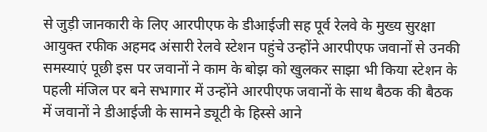से जुड़ी जानकारी के लिए आरपीएफ के डीआईजी सह पूर्व रेलवे के मुख्य सुरक्षा आयुक्त रफीक अहमद अंसारी रेलवे स्टेशन पहुंचे उन्होंने आरपीएफ जवानों से उनकी समस्याएं पूछी इस पर जवानों ने काम के बोझ को खुलकर साझा भी किया स्टेशन के पहली मंजिल पर बने सभागार में उन्होंने आरपीएफ जवानों के साथ बैठक की बैठक में जवानों ने डीआईजी के सामने ड्यूटी के हिस्से आने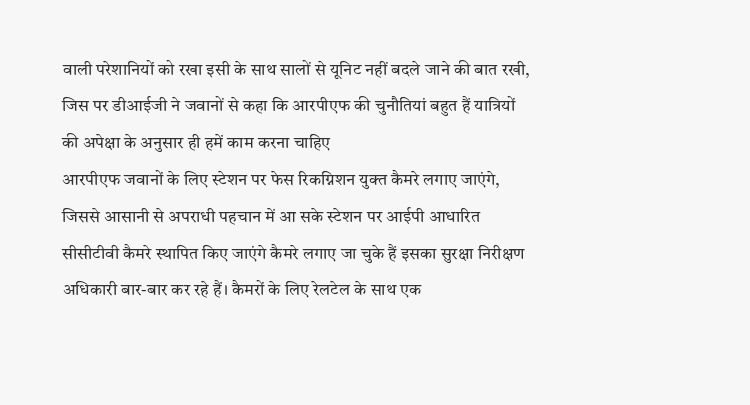वाली परेशानियों को रखा इसी के साथ सालों से यूनिट नहीं बदले जाने की बात रखी, जिस पर डीआईजी ने जवानों से कहा कि आरपीएफ की चुनौतियां बहुत हैं यात्रियों की अपेक्षा के अनुसार ही हमें काम करना चाहिए
आरपीएफ जवानों के लिए स्टेशन पर फेस रिकग्निशन युक्त कैमरे लगाए जाएंगे, जिससे आसानी से अपराधी पहचान में आ सके स्टेशन पर आईपी आधारित सीसीटीवी कैमरे स्थापित किए जाएंगे कैमरे लगाए जा चुके हैं इसका सुरक्षा निरीक्षण अधिकारी बार-बार कर रहे हैं। कैमरों के लिए रेलटेल के साथ एक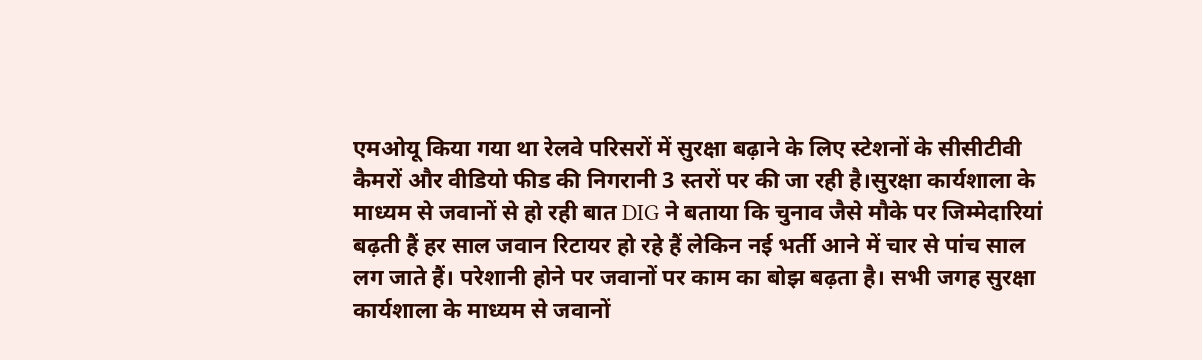एमओयू किया गया था रेलवे परिसरों में सुरक्षा बढ़ाने के लिए स्टेशनों के सीसीटीवी कैमरों और वीडियो फीड की निगरानी 3 स्तरों पर की जा रही है।सुरक्षा कार्यशाला के माध्यम से जवानों से हो रही बात DIG ने बताया कि चुनाव जैसे मौके पर जिम्मेदारियां बढ़ती हैं हर साल जवान रिटायर हो रहे हैं लेकिन नई भर्ती आने में चार से पांच साल लग जाते हैं। परेशानी होने पर जवानों पर काम का बोझ बढ़ता है। सभी जगह सुरक्षा कार्यशाला के माध्यम से जवानों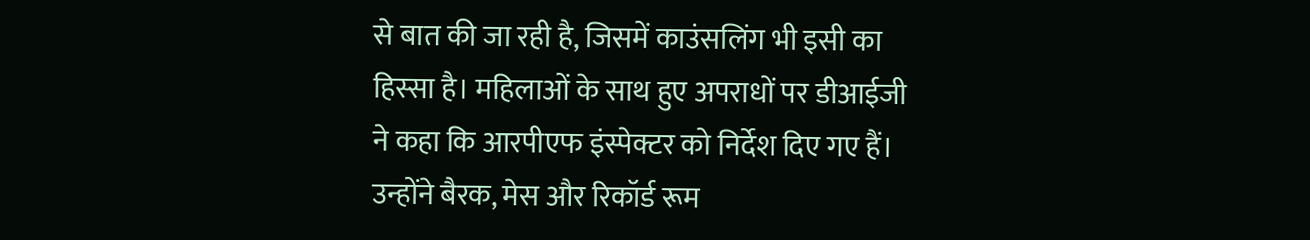से बात की जा रही है, जिसमें काउंसलिंग भी इसी का हिस्सा है। महिलाओं के साथ हुए अपराधों पर डीआईजी ने कहा कि आरपीएफ इंस्पेक्टर को निर्देश दिए गए हैं। उन्होंने बैरक, मेस और रिकॉर्ड रूम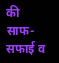की साफ-सफाई व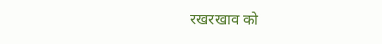रखरखाव को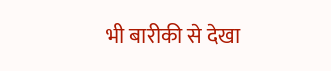भी बारीकी से देखा